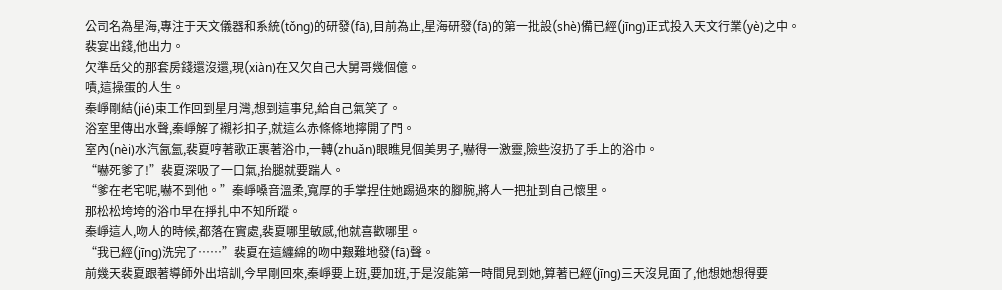公司名為星海,專注于天文儀器和系統(tǒng)的研發(fā),目前為止,星海研發(fā)的第一批設(shè)備已經(jīng)正式投入天文行業(yè)之中。
裴宴出錢,他出力。
欠準岳父的那套房錢還沒還,現(xiàn)在又欠自己大舅哥幾個億。
嘖,這操蛋的人生。
秦崢剛結(jié)束工作回到星月灣,想到這事兒,給自己氣笑了。
浴室里傳出水聲,秦崢解了襯衫扣子,就這么赤條條地擰開了門。
室內(nèi)水汽氤氳,裴夏哼著歌正裹著浴巾,一轉(zhuǎn)眼瞧見個美男子,嚇得一激靈,險些沒扔了手上的浴巾。
“嚇死爹了!”裴夏深吸了一口氣,抬腿就要踹人。
“爹在老宅呢,嚇不到他。”秦崢嗓音溫柔,寬厚的手掌捏住她踢過來的腳腕,將人一把扯到自己懷里。
那松松垮垮的浴巾早在掙扎中不知所蹤。
秦崢這人,吻人的時候,都落在實處,裴夏哪里敏感,他就喜歡哪里。
“我已經(jīng)洗完了……”裴夏在這纏綿的吻中艱難地發(fā)聲。
前幾天裴夏跟著導師外出培訓,今早剛回來,秦崢要上班,要加班,于是沒能第一時間見到她,算著已經(jīng)三天沒見面了,他想她想得要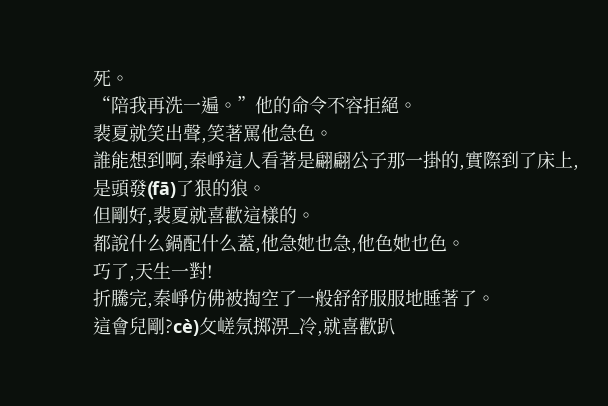死。
“陪我再洗一遍。”他的命令不容拒絕。
裴夏就笑出聲,笑著罵他急色。
誰能想到啊,秦崢這人看著是翩翩公子那一掛的,實際到了床上,是頭發(fā)了狠的狼。
但剛好,裴夏就喜歡這樣的。
都說什么鍋配什么蓋,他急她也急,他色她也色。
巧了,天生一對!
折騰完,秦崢仿佛被掏空了一般舒舒服服地睡著了。
這會兒剛?cè)攵嵯氖掷淠_冷,就喜歡趴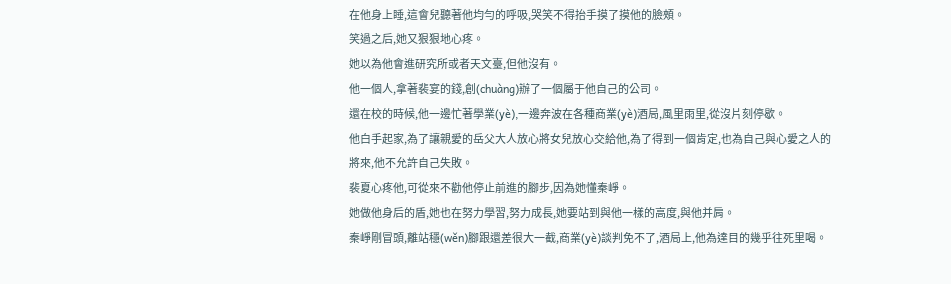在他身上睡,這會兒聽著他均勻的呼吸,哭笑不得抬手摸了摸他的臉頰。
笑過之后,她又狠狠地心疼。
她以為他會進研究所或者天文臺,但他沒有。
他一個人,拿著裴宴的錢,創(chuàng)辦了一個屬于他自己的公司。
還在校的時候,他一邊忙著學業(yè),一邊奔波在各種商業(yè)酒局,風里雨里,從沒片刻停歇。
他白手起家,為了讓親愛的岳父大人放心將女兒放心交給他,為了得到一個肯定,也為自己與心愛之人的將來,他不允許自己失敗。
裴夏心疼他,可從來不勸他停止前進的腳步,因為她懂秦崢。
她做他身后的盾,她也在努力學習,努力成長,她要站到與他一樣的高度,與他并肩。
秦崢剛冒頭,離站穩(wěn)腳跟還差很大一截,商業(yè)談判免不了,酒局上,他為達目的幾乎往死里喝。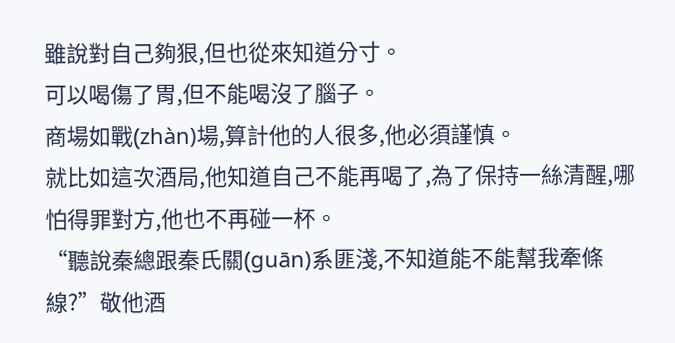雖說對自己夠狠,但也從來知道分寸。
可以喝傷了胃,但不能喝沒了腦子。
商場如戰(zhàn)場,算計他的人很多,他必須謹慎。
就比如這次酒局,他知道自己不能再喝了,為了保持一絲清醒,哪怕得罪對方,他也不再碰一杯。
“聽說秦總跟秦氏關(guān)系匪淺,不知道能不能幫我牽條線?”敬他酒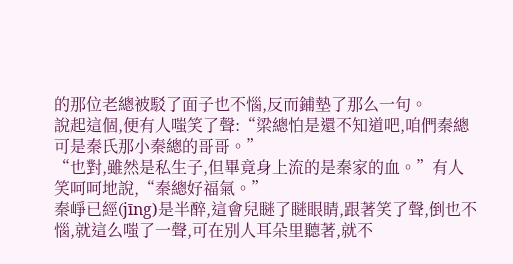的那位老總被駁了面子也不惱,反而鋪墊了那么一句。
說起這個,便有人嗤笑了聲:“梁總怕是還不知道吧,咱們秦總可是秦氏那小秦總的哥哥。”
“也對,雖然是私生子,但畢竟身上流的是秦家的血。”有人笑呵呵地說,“秦總好福氣。”
秦崢已經(jīng)是半醉,這會兒瞇了瞇眼睛,跟著笑了聲,倒也不惱,就這么嗤了一聲,可在別人耳朵里聽著,就不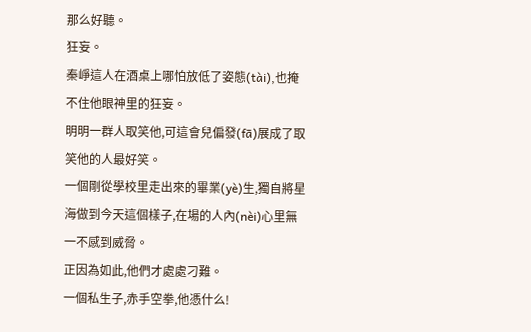那么好聽。
狂妄。
秦崢這人在酒桌上哪怕放低了姿態(tài),也掩不住他眼神里的狂妄。
明明一群人取笑他,可這會兒偏發(fā)展成了取笑他的人最好笑。
一個剛從學校里走出來的畢業(yè)生,獨自將星海做到今天這個樣子,在場的人內(nèi)心里無一不感到威脅。
正因為如此,他們才處處刁難。
一個私生子,赤手空拳,他憑什么!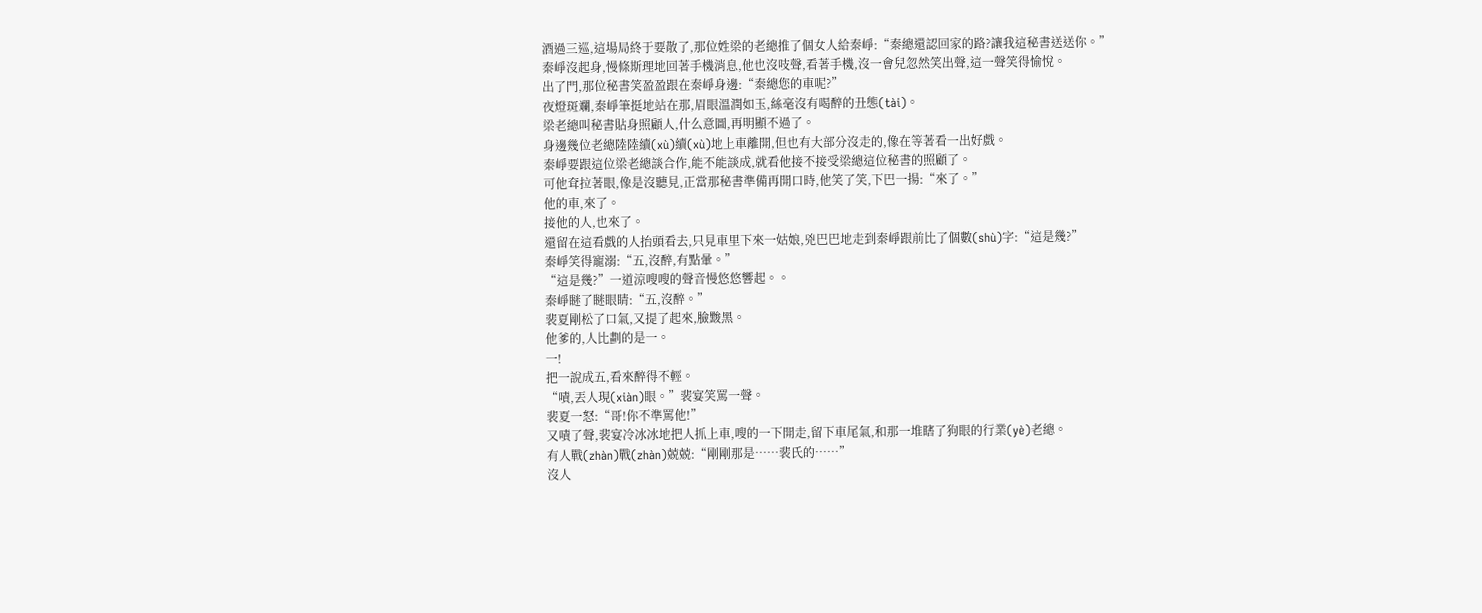酒過三巡,這場局終于要散了,那位姓梁的老總推了個女人給秦崢:“秦總還認回家的路?讓我這秘書送送你。”
秦崢沒起身,慢條斯理地回著手機消息,他也沒吱聲,看著手機,沒一會兒忽然笑出聲,這一聲笑得愉悅。
出了門,那位秘書笑盈盈跟在秦崢身邊:“秦總您的車呢?”
夜燈斑斕,秦崢筆挺地站在那,眉眼溫潤如玉,絲毫沒有喝醉的丑態(tài)。
梁老總叫秘書貼身照顧人,什么意圖,再明顯不過了。
身邊幾位老總陸陸續(xù)續(xù)地上車離開,但也有大部分沒走的,像在等著看一出好戲。
秦崢要跟這位梁老總談合作,能不能談成,就看他接不接受梁總這位秘書的照顧了。
可他耷拉著眼,像是沒聽見,正當那秘書準備再開口時,他笑了笑,下巴一揚:“來了。”
他的車,來了。
接他的人,也來了。
還留在這看戲的人抬頭看去,只見車里下來一姑娘,兇巴巴地走到秦崢跟前比了個數(shù)字:“這是幾?”
秦崢笑得寵溺:“五,沒醉,有點暈。”
“這是幾?”一道涼嗖嗖的聲音慢悠悠響起。。
秦崢瞇了瞇眼睛:“五,沒醉。”
裴夏剛松了口氣,又提了起來,臉黢黑。
他爹的,人比劃的是一。
一!
把一說成五,看來醉得不輕。
“嘖,丟人現(xiàn)眼。”裴宴笑罵一聲。
裴夏一怒:“哥!你不準罵他!”
又嘖了聲,裴宴冷冰冰地把人抓上車,嗖的一下開走,留下車尾氣,和那一堆瞎了狗眼的行業(yè)老總。
有人戰(zhàn)戰(zhàn)兢兢:“剛剛那是……裴氏的……”
沒人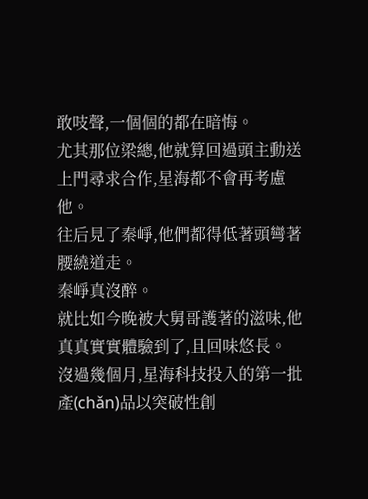敢吱聲,一個個的都在暗悔。
尤其那位梁總,他就算回過頭主動送上門尋求合作,星海都不會再考慮他。
往后見了秦崢,他們都得低著頭彎著腰繞道走。
秦崢真沒醉。
就比如今晚被大舅哥護著的滋味,他真真實實體驗到了,且回味悠長。
沒過幾個月,星海科技投入的第一批產(chǎn)品以突破性創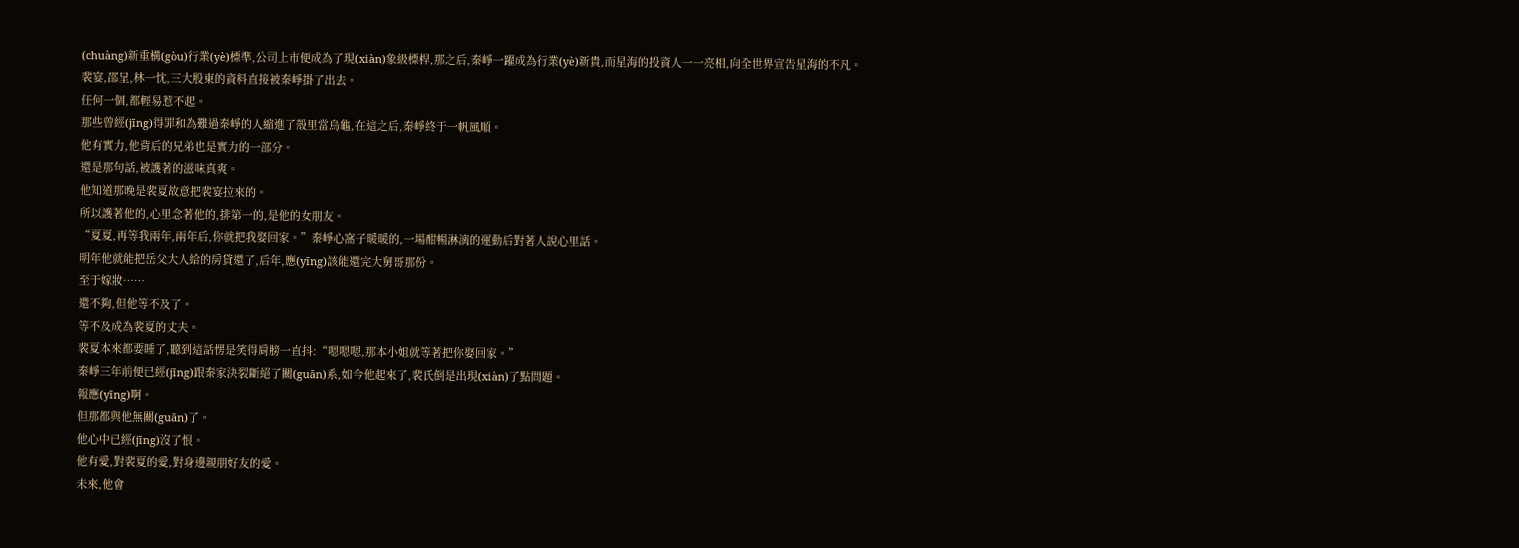(chuàng)新重構(gòu)行業(yè)標準,公司上市便成為了現(xiàn)象級標桿,那之后,秦崢一躍成為行業(yè)新貴,而星海的投資人一一亮相,向全世界宣告星海的不凡。
裴宴,邵呈,林一忱,三大股東的資料直接被秦崢掛了出去。
任何一個,都輕易惹不起。
那些曾經(jīng)得罪和為難過秦崢的人縮進了殼里當烏龜,在這之后,秦崢終于一帆風順。
他有實力,他背后的兄弟也是實力的一部分。
還是那句話,被護著的滋味真爽。
他知道那晚是裴夏故意把裴宴拉來的。
所以護著他的,心里念著他的,排第一的,是他的女朋友。
“夏夏,再等我兩年,兩年后,你就把我娶回家。”秦崢心窩子暖暖的,一場酣暢淋漓的運動后對著人說心里話。
明年他就能把岳父大人給的房貸還了,后年,應(yīng)該能還完大舅哥那份。
至于嫁妝……
還不夠,但他等不及了。
等不及成為裴夏的丈夫。
裴夏本來都要睡了,聽到這話愣是笑得肩膀一直抖:“嗯嗯嗯,那本小姐就等著把你娶回家。”
秦崢三年前便已經(jīng)跟秦家決裂斷絕了關(guān)系,如今他起來了,裴氏倒是出現(xiàn)了點問題。
報應(yīng)啊。
但那都與他無關(guān)了。
他心中已經(jīng)沒了恨。
他有愛,對裴夏的愛,對身邊親朋好友的愛。
未來,他會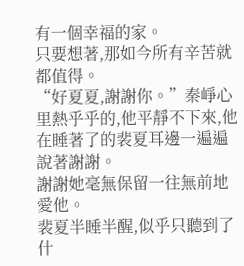有一個幸福的家。
只要想著,那如今所有辛苦就都值得。
“好夏夏,謝謝你。”秦崢心里熱乎乎的,他平靜不下來,他在睡著了的裴夏耳邊一遍遍說著謝謝。
謝謝她毫無保留一往無前地愛他。
裴夏半睡半醒,似乎只聽到了什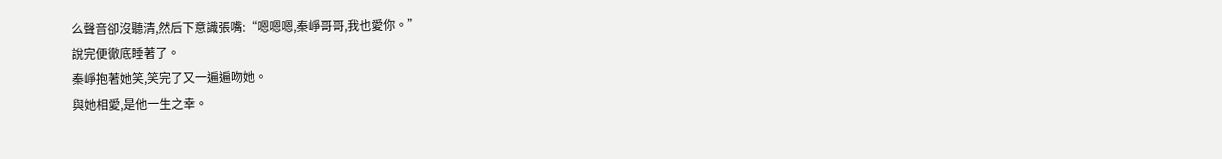么聲音卻沒聽清,然后下意識張嘴:“嗯嗯嗯,秦崢哥哥,我也愛你。”
說完便徹底睡著了。
秦崢抱著她笑,笑完了又一遍遍吻她。
與她相愛,是他一生之幸。